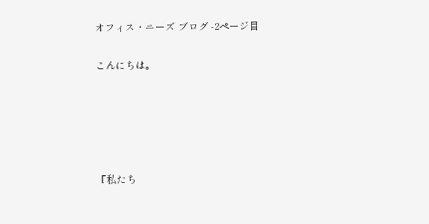オフィス・ニーズ ブログ -2ページ目

こんにちは。





『私たち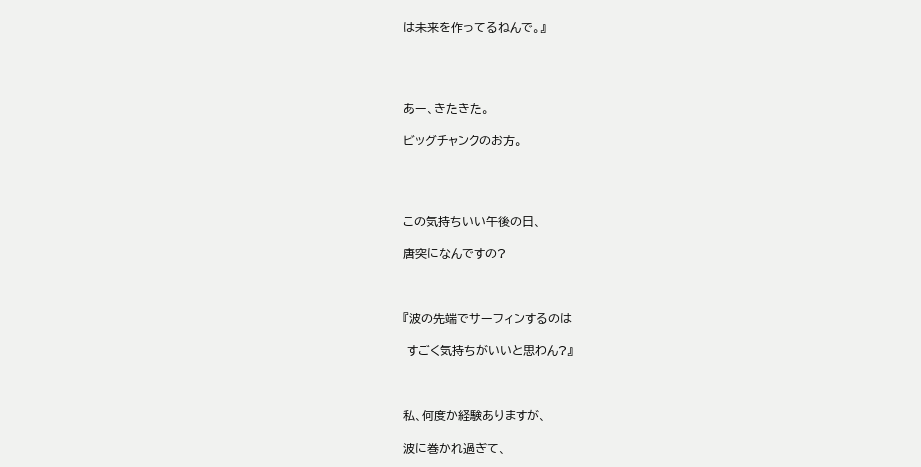は未来を作ってるねんで。』




あー、きたきた。

ビッグチャンクのお方。




この気持ちいい午後の日、

唐突になんですの?



『波の先端でサーフィンするのは

 すごく気持ちがいいと思わん?』



私、何度か経験ありますが、

波に巻かれ過ぎて、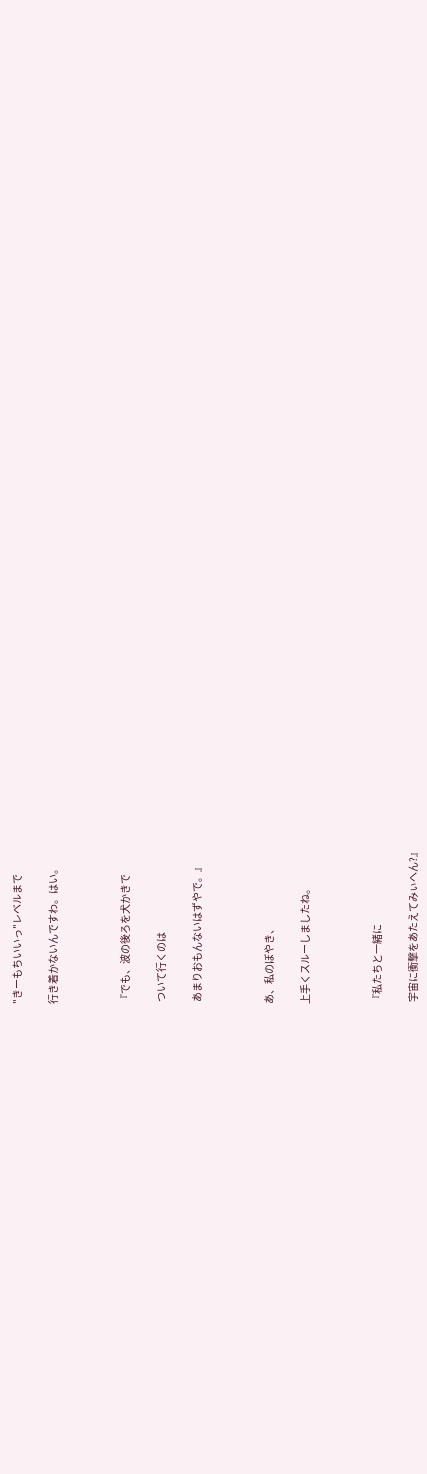"きーもちいいっ"レベルまで

行き着かないんですわ。はい。



『でも、波の後ろを犬かきで

 ついて行くのは

 あまりおもんないはずやで。』



あ、私のぼやき、

上手くスルーしましたね。



『私たちと一緒に

 宇宙に衝撃をあたえてみぃへん?』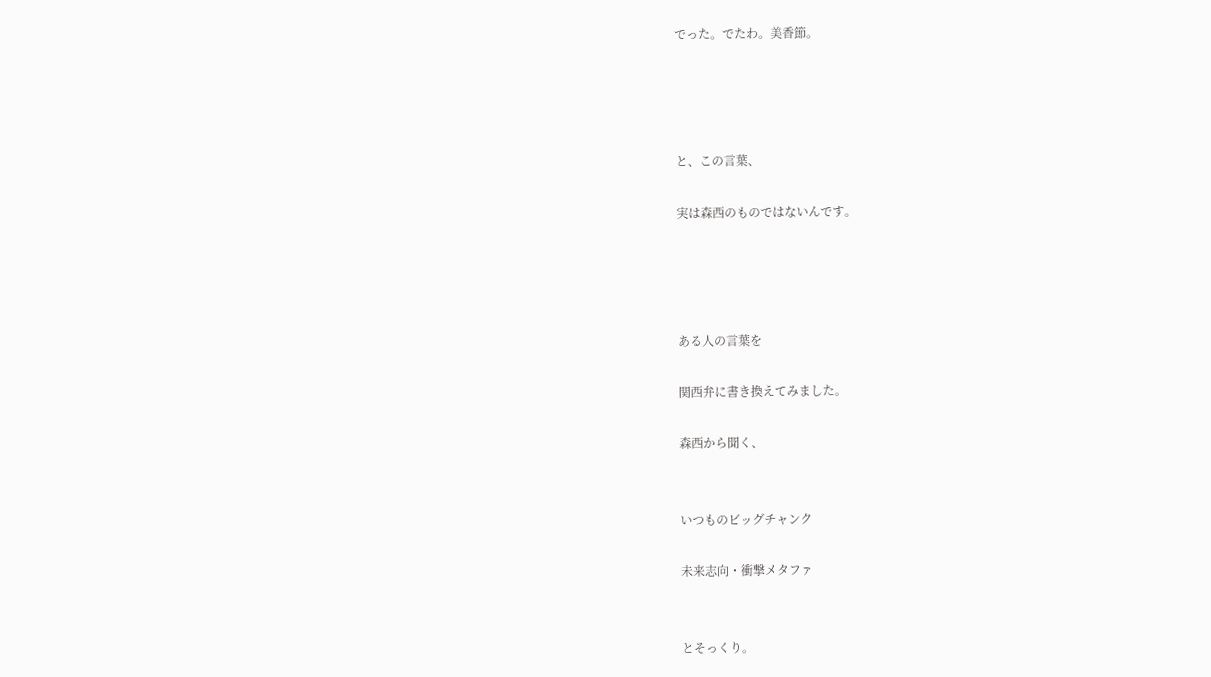でった。でたわ。美香節。




と、この言葉、

実は森西のものではないんです。




ある人の言葉を

関西弁に書き換えてみました。

森西から聞く、


いつものビッグチャンク

未来志向・衝撃メタファ


とそっくり。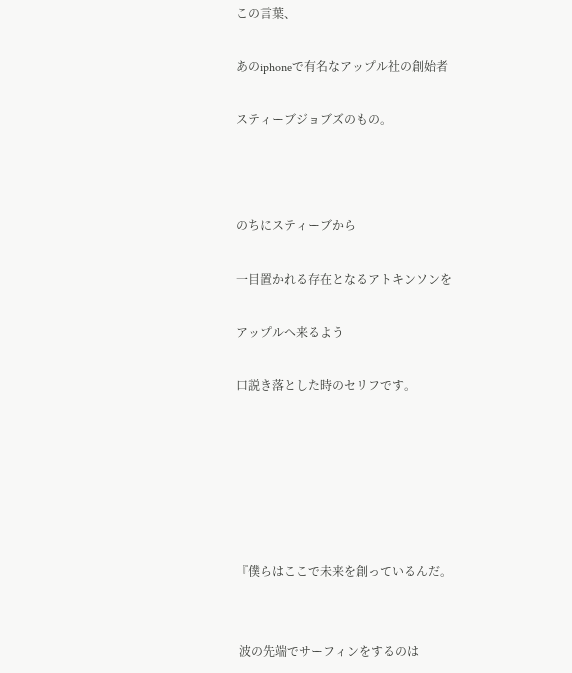この言葉、

あのiphoneで有名なアップル社の創始者

スティーブジョブズのもの。



のちにスティーブから

一目置かれる存在となるアトキンソンを

アップルへ来るよう

口説き落とした時のセリフです。






『僕らはここで未来を創っているんだ。


 波の先端でサーフィンをするのは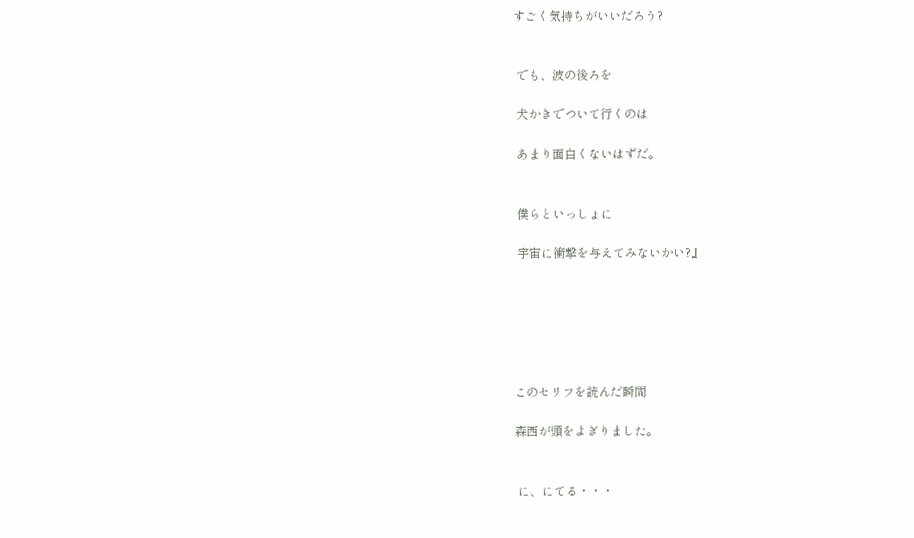すごく気持ちがいいだろう?


 でも、波の後ろを

 犬かきでついて行くのは

 あまり面白くないはずだ。


 僕らといっしょに

 宇宙に衝撃を与えてみないかい?』






このセリフを読んだ瞬間

森西が頭をよぎりました。


 に、にてる・・・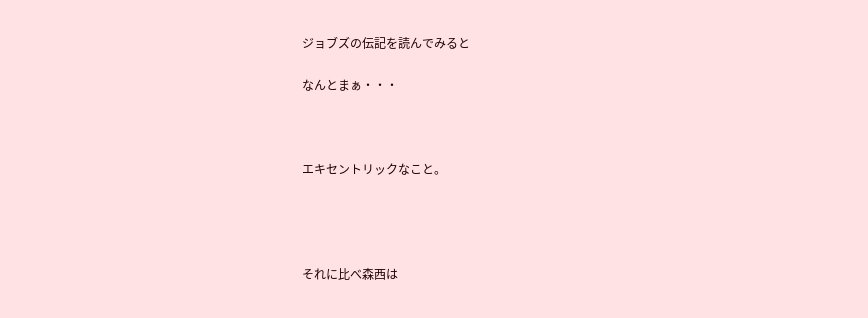ジョブズの伝記を読んでみると

なんとまぁ・・・



エキセントリックなこと。




それに比べ森西は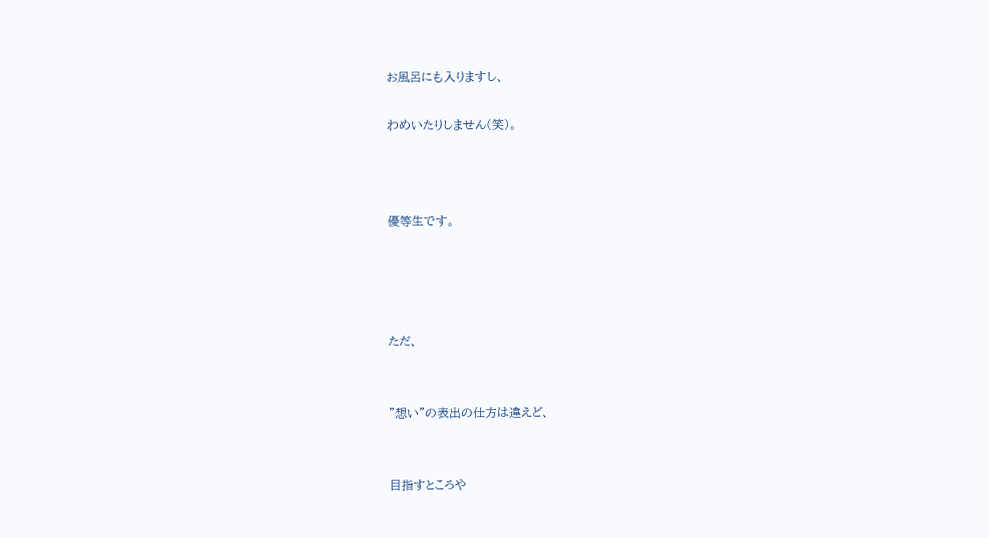お風呂にも入りますし、

わめいたりしません(笑)。



優等生です。




ただ、


"想い"の表出の仕方は違えど、


目指すところや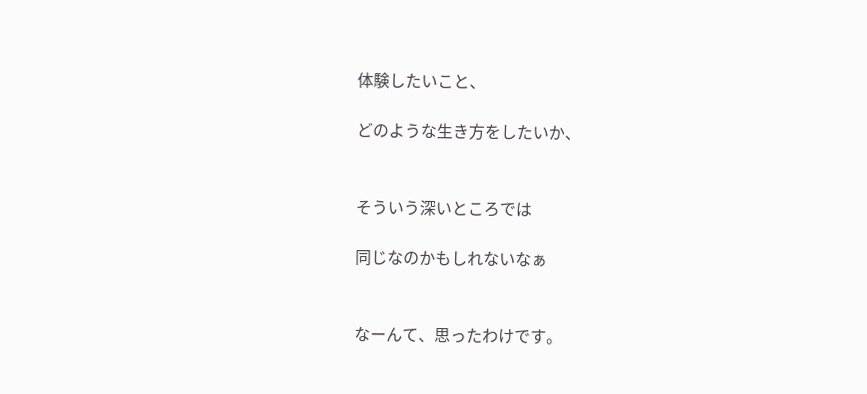体験したいこと、

どのような生き方をしたいか、


そういう深いところでは

同じなのかもしれないなぁ


なーんて、思ったわけです。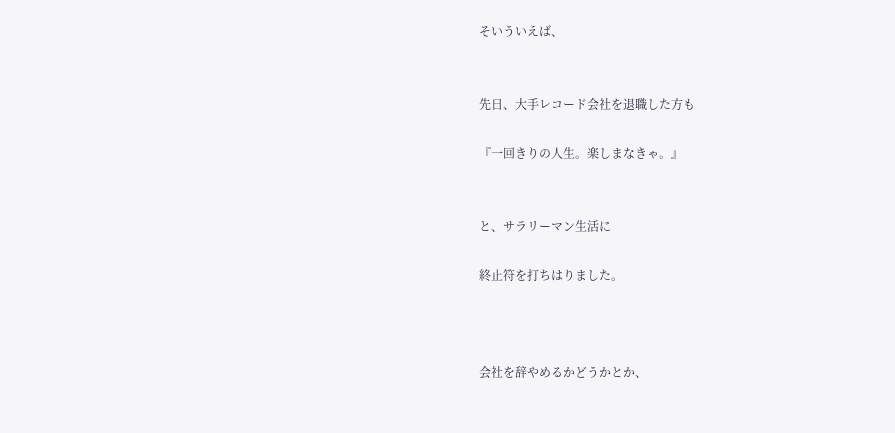そいういえば、


先日、大手レコード会社を退職した方も

『一回きりの人生。楽しまなきゃ。』


と、サラリーマン生活に

終止符を打ちはりました。



会社を辞やめるかどうかとか、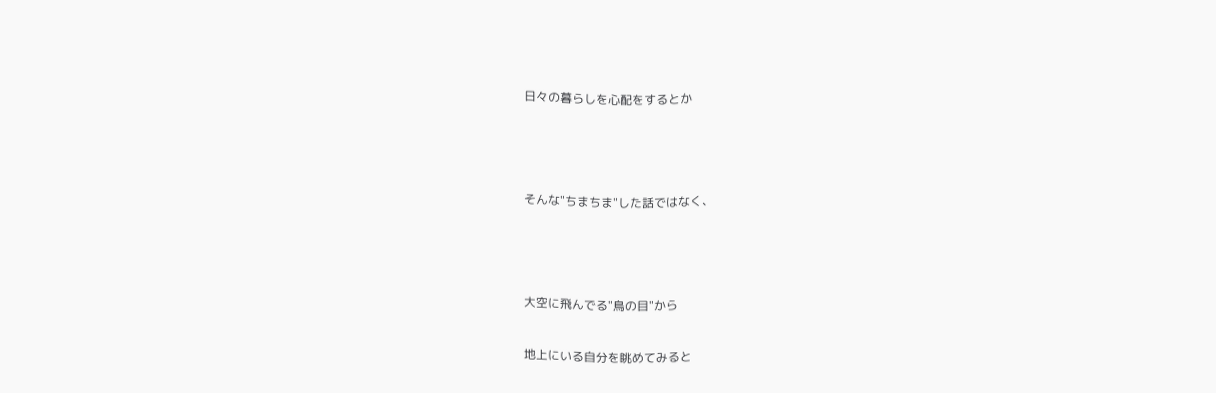日々の暮らしを心配をするとか



そんな"ちまちま"した話ではなく、



大空に飛んでる"鳥の目"から

地上にいる自分を眺めてみると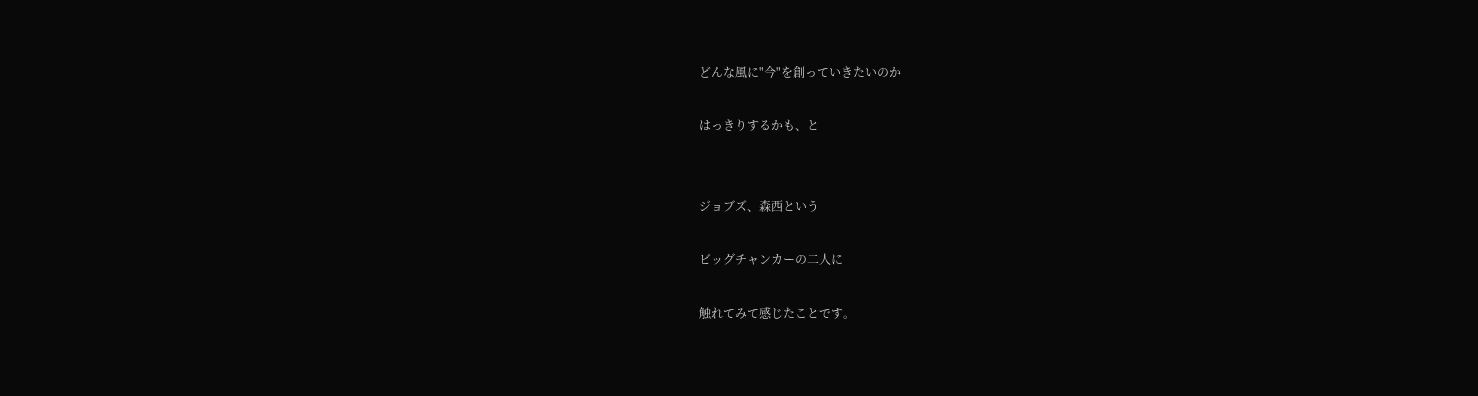どんな風に"今"を創っていきたいのか

はっきりするかも、と


ジョブズ、森西という

ビッグチャンカーの二人に

触れてみて感じたことです。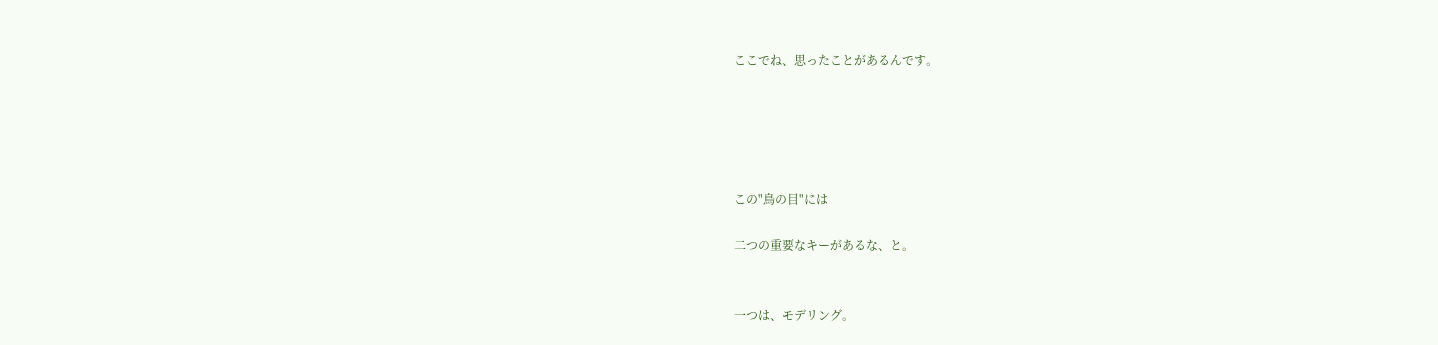ここでね、思ったことがあるんです。





この"鳥の目"には

二つの重要なキーがあるな、と。


一つは、モデリング。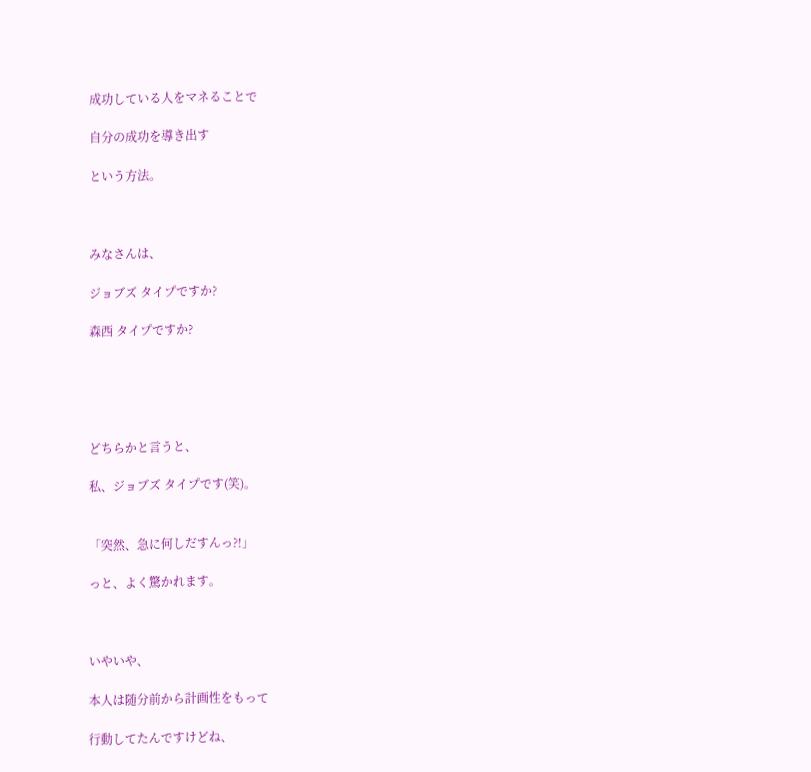成功している人をマネることで

自分の成功を導き出す

という方法。



みなさんは、

ジョブズ タイプですか?

森西 タイプですか?





どちらかと言うと、

私、ジョブズ タイプです(笑)。


「突然、急に何しだすんっ?!」

っと、よく驚かれます。



いやいや、

本人は随分前から計画性をもって

行動してたんですけどね、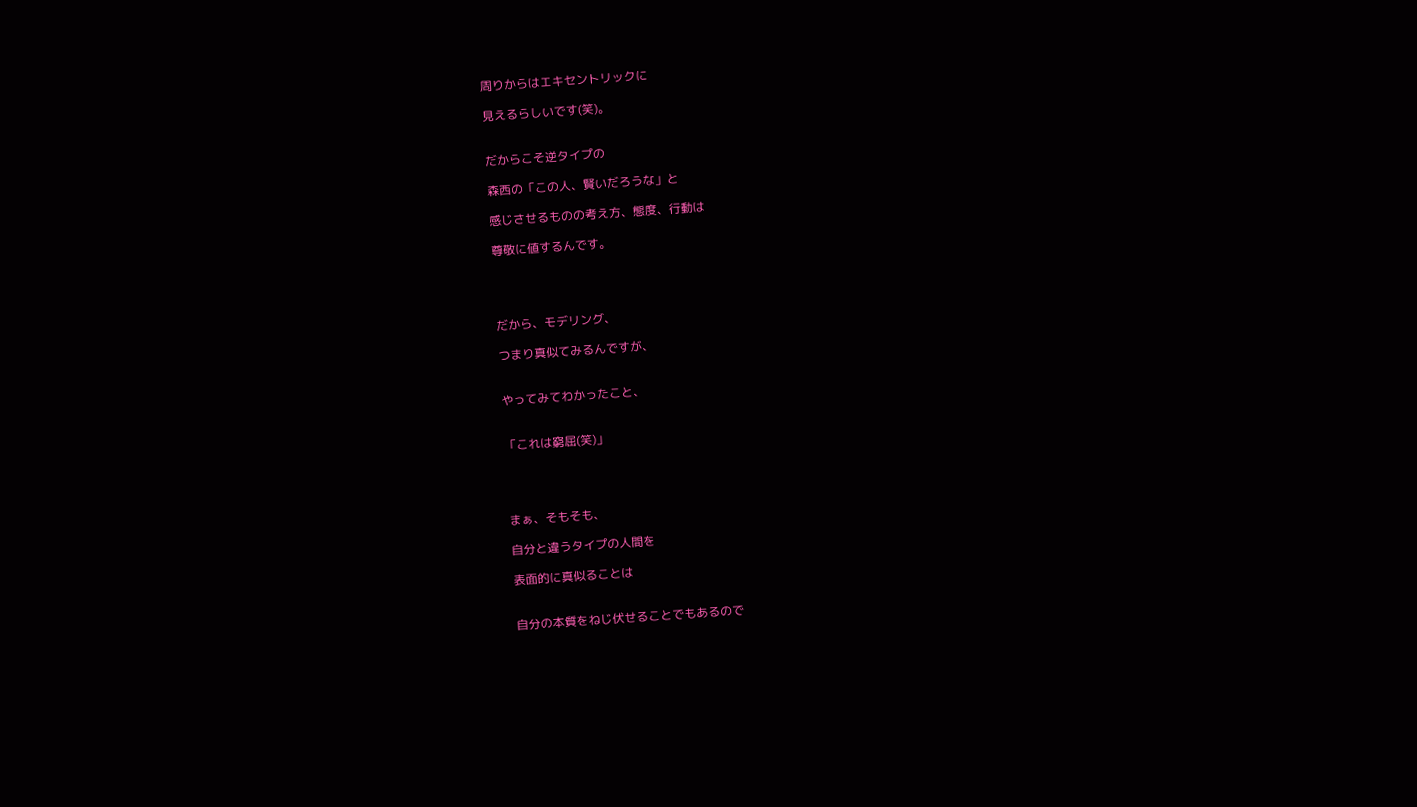周りからはエキセントリックに

見えるらしいです(笑)。


だからこそ逆タイプの

森西の「この人、賢いだろうな」と

感じさせるものの考え方、態度、行動は

尊敬に値するんです。




だから、モデリング、

つまり真似てみるんですが、


やってみてわかったこと、


「これは窮屈(笑)」




まぁ、そもそも、

自分と違うタイプの人間を

表面的に真似ることは


自分の本質をねじ伏せることでもあるので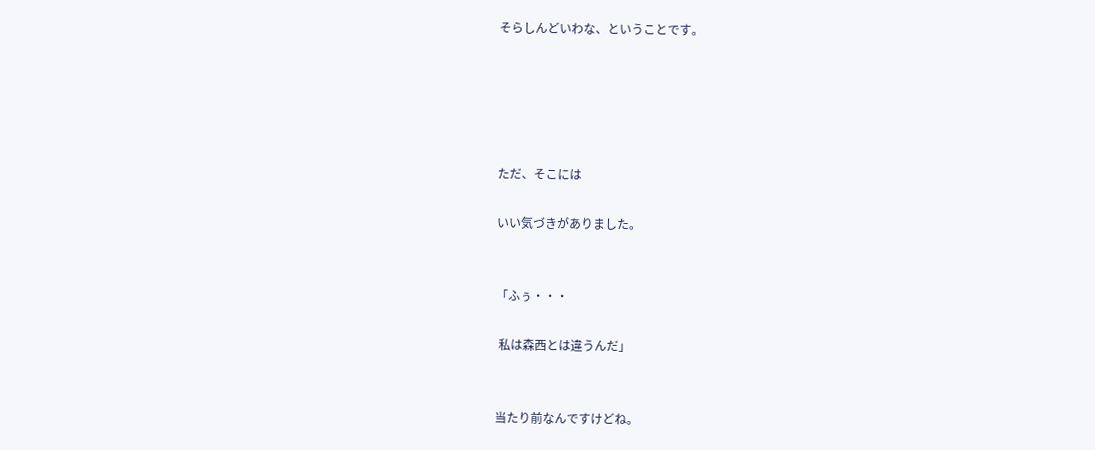そらしんどいわな、ということです。





ただ、そこには

いい気づきがありました。


「ふぅ・・・

 私は森西とは違うんだ」


当たり前なんですけどね。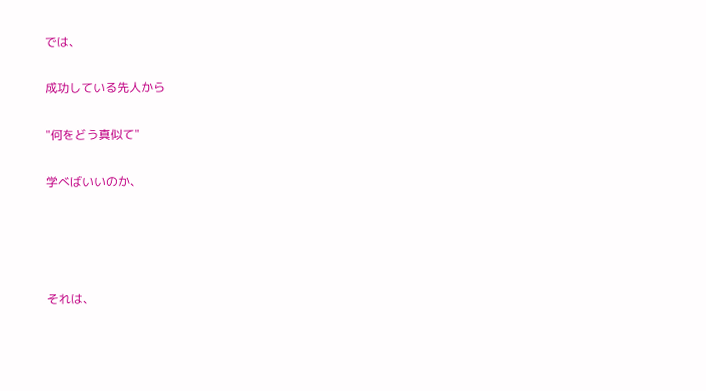では、

成功している先人から

"何をどう真似て"

学べばいいのか、




それは、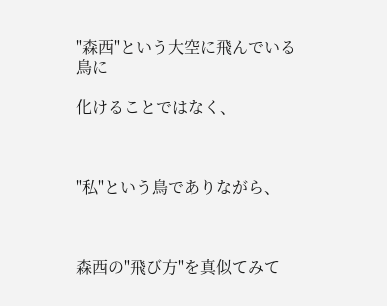"森西"という大空に飛んでいる鳥に

化けることではなく、



"私"という鳥でありながら、



森西の"飛び方"を真似てみて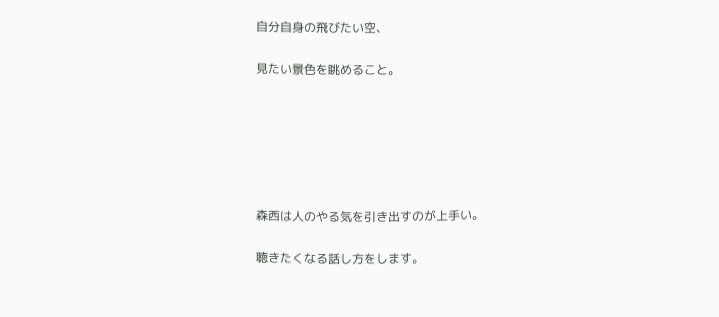自分自身の飛びたい空、

見たい景色を眺めること。






森西は人のやる気を引き出すのが上手い。

聴きたくなる話し方をします。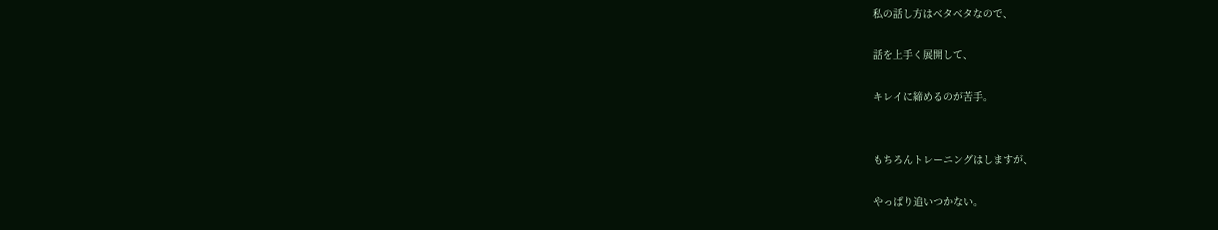私の話し方はベタベタなので、

話を上手く展開して、

キレイに締めるのが苦手。


もちろんトレーニングはしますが、

やっぱり追いつかない。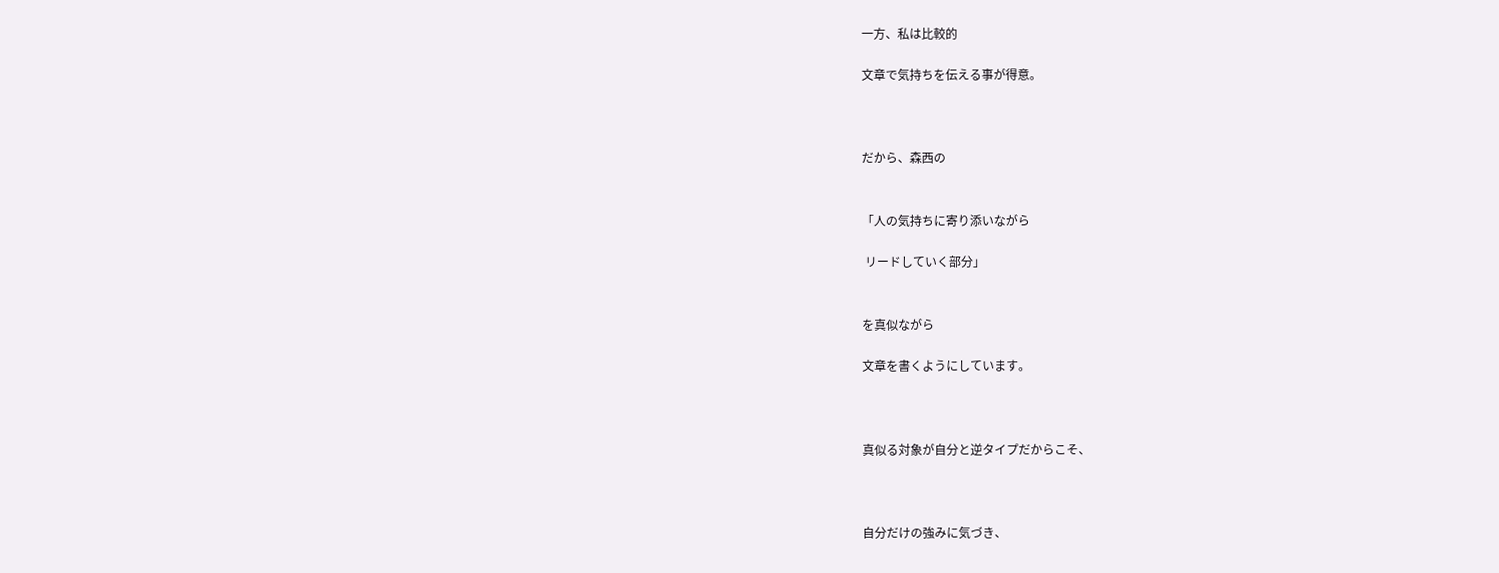一方、私は比較的

文章で気持ちを伝える事が得意。



だから、森西の


「人の気持ちに寄り添いながら

 リードしていく部分」


を真似ながら

文章を書くようにしています。



真似る対象が自分と逆タイプだからこそ、



自分だけの強みに気づき、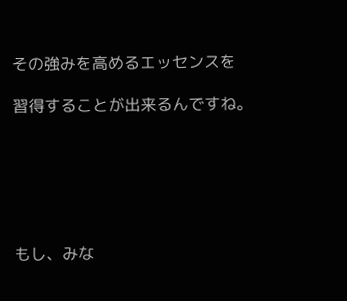その強みを高めるエッセンスを

習得することが出来るんですね。






もし、みな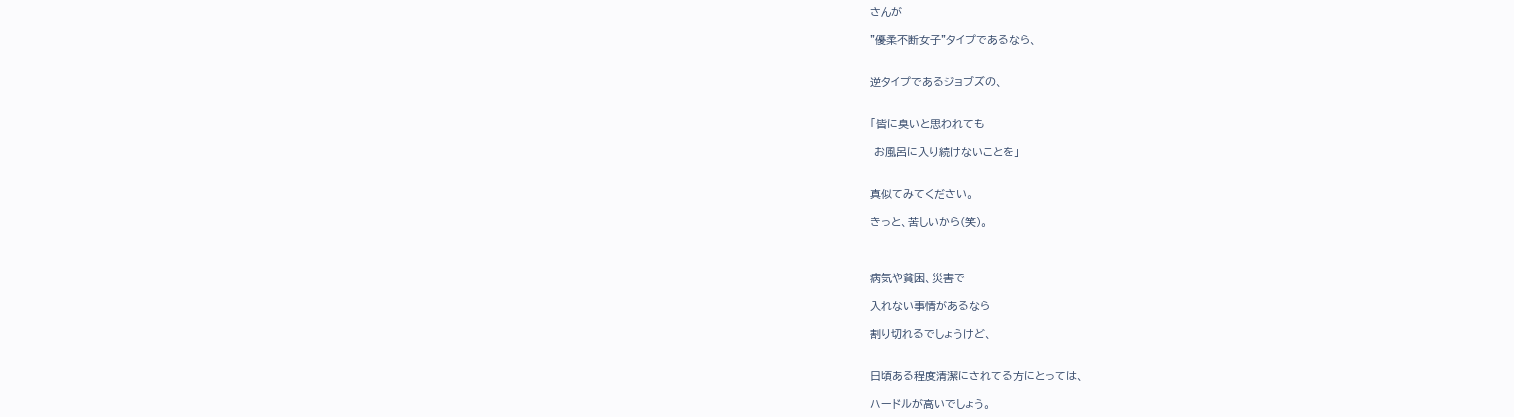さんが

"優柔不断女子"タイプであるなら、


逆タイプであるジョブズの、


「皆に臭いと思われても

 お風呂に入り続けないことを」


真似てみてください。

きっと、苦しいから(笑)。



病気や貧困、災害で

入れない事情があるなら

割り切れるでしょうけど、


日頃ある程度清潔にされてる方にとっては、

ハードルが高いでしょう。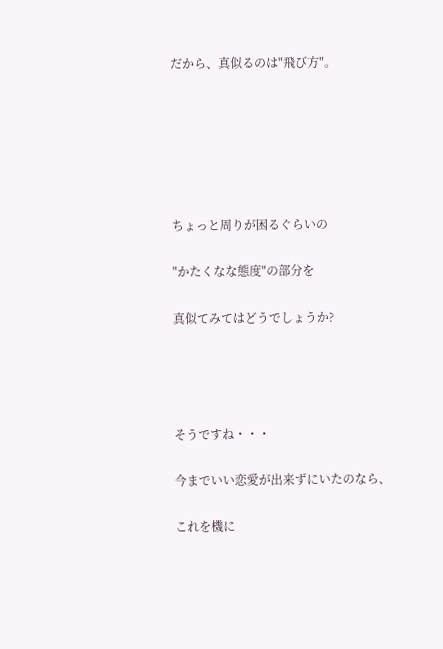だから、真似るのは"飛び方"。






ちょっと周りが困るぐらいの

"かたくなな態度"の部分を

真似てみてはどうでしょうか?




そうですね・・・

今までいい恋愛が出来ずにいたのなら、

これを機に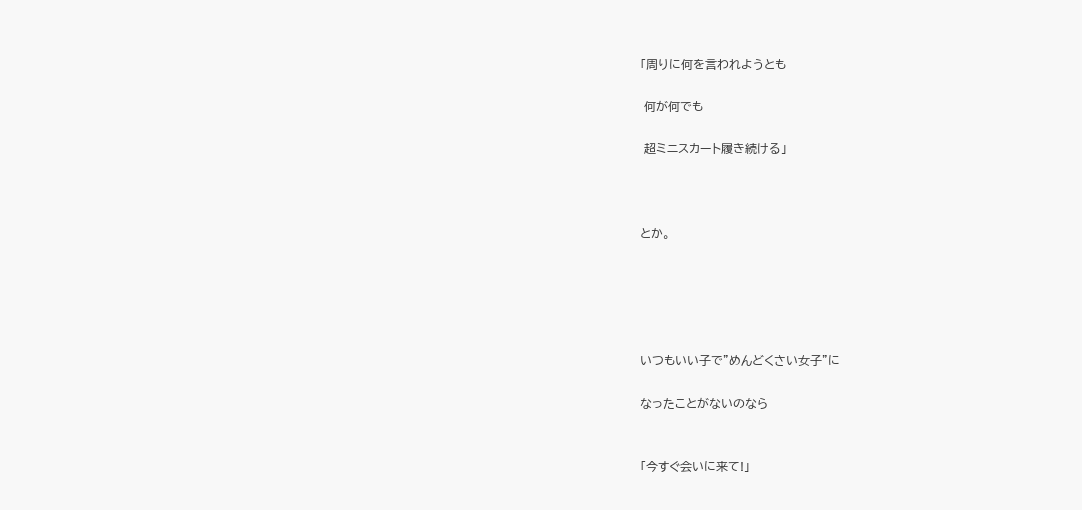「周りに何を言われようとも

 何が何でも

 超ミニスカート履き続ける」



とか。





いつもいい子で"めんどくさい女子"に

なったことがないのなら


「今すぐ会いに来て!」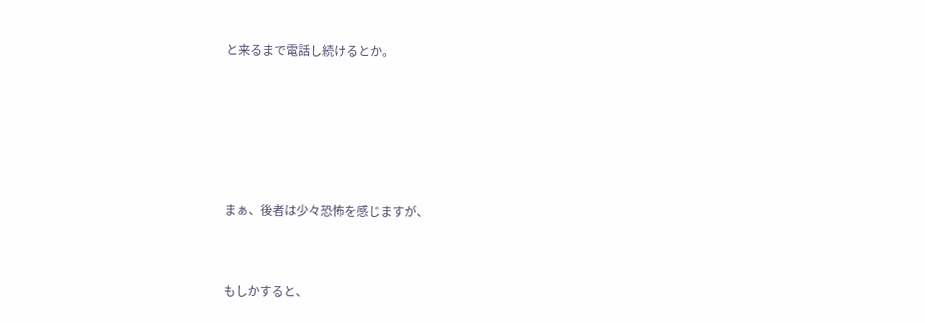と来るまで電話し続けるとか。





まぁ、後者は少々恐怖を感じますが、


もしかすると、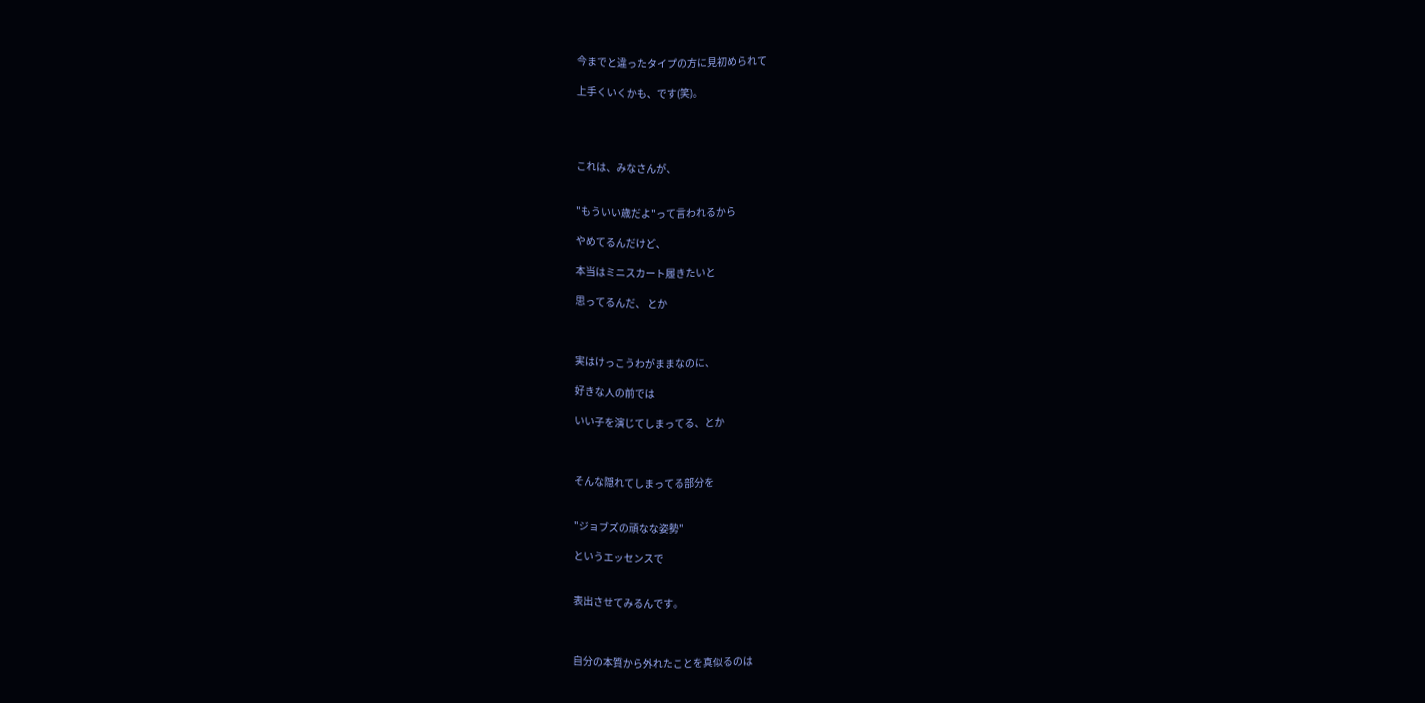今までと違ったタイプの方に見初められて

上手くいくかも、です(笑)。




これは、みなさんが、


"もういい歳だよ"って言われるから

やめてるんだけど、

本当はミニスカート履きたいと

思ってるんだ、 とか



実はけっこうわがままなのに、

好きな人の前では

いい子を演じてしまってる、とか



そんな隠れてしまってる部分を


"ジョブズの頑なな姿勢"

というエッセンスで


表出させてみるんです。



自分の本質から外れたことを真似るのは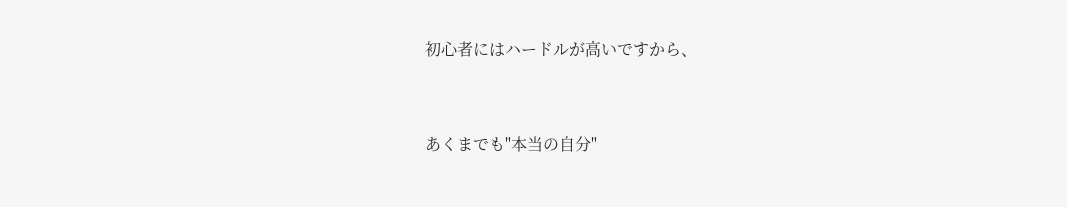初心者にはハードルが高いですから、


あくまでも"本当の自分"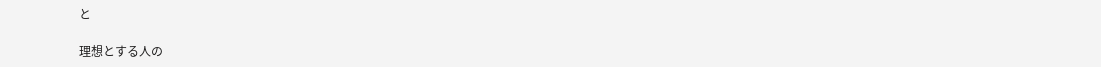と

理想とする人の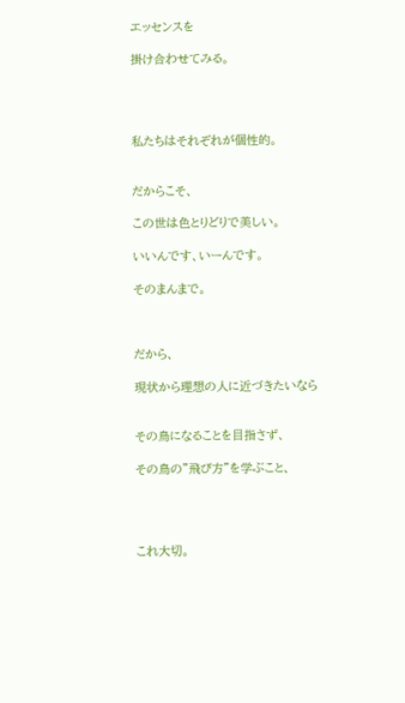エッセンスを

掛け合わせてみる。




私たちはそれぞれが個性的。


だからこそ、

この世は色とりどりで美しい。

いいんです、いーんです。

そのまんまで。



だから、

現状から理想の人に近づきたいなら


その鳥になることを目指さず、

その鳥の"飛び方"を学ぶこと、




これ大切。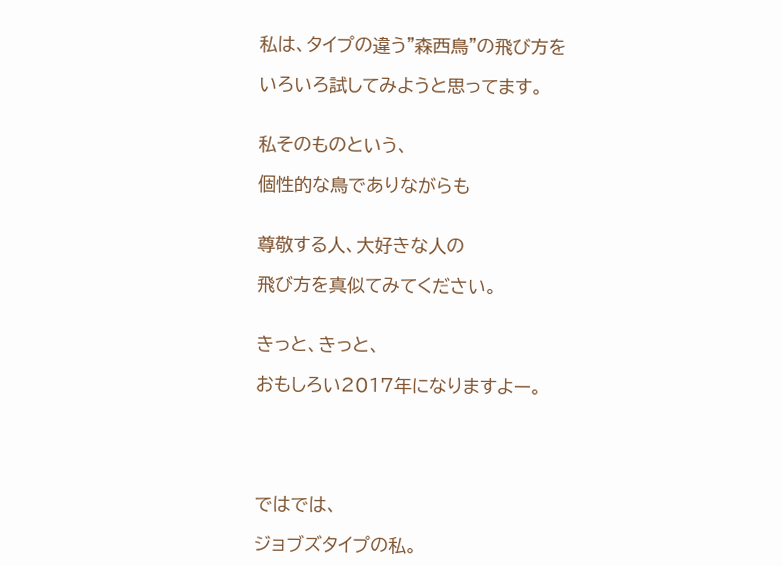私は、タイプの違う"森西鳥"の飛び方を

いろいろ試してみようと思ってます。


私そのものという、

個性的な鳥でありながらも


尊敬する人、大好きな人の

飛び方を真似てみてください。


きっと、きっと、

おもしろい2017年になりますよー。





ではでは、

ジョブズタイプの私。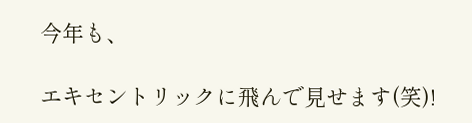今年も、

エキセントリックに飛んで見せます(笑)!